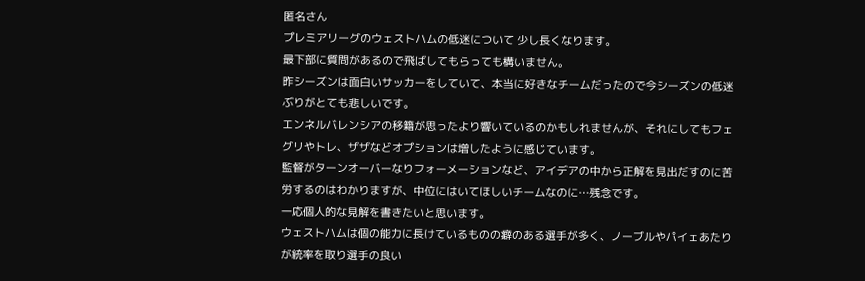匿名さん
プレミアリーグのウェストハムの低迷について 少し長くなります。
最下部に質問があるので飛ばしてもらっても構いません。
昨シーズンは面白いサッカーをしていて、本当に好きなチームだったので今シーズンの低迷ぶりがとても悲しいです。
エンネルバレンシアの移籍が思ったより響いているのかもしれませんが、それにしてもフェグリやトレ、ザザなどオプションは増したように感じています。
監督がターンオーバーなりフォーメーションなど、アイデアの中から正解を見出だすのに苦労するのはわかりますが、中位にはいてほしいチームなのに…残念です。
一応個人的な見解を書きたいと思います。
ウェストハムは個の能力に長けているものの癖のある選手が多く、ノーブルやパイェあたりが統率を取り選手の良い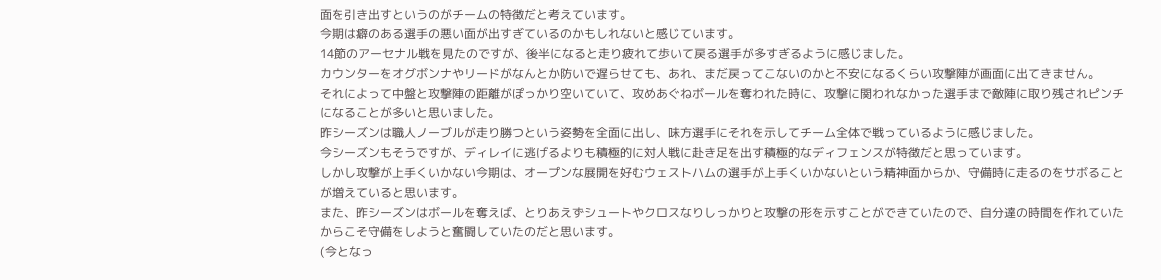面を引き出すというのがチームの特徴だと考えています。
今期は癖のある選手の悪い面が出すぎているのかもしれないと感じています。
14節のアーセナル戦を見たのですが、後半になると走り疲れて歩いて戻る選手が多すぎるように感じました。
カウンターをオグボンナやリードがなんとか防いで遅らせても、あれ、まだ戻ってこないのかと不安になるくらい攻撃陣が画面に出てきません。
それによって中盤と攻撃陣の距離がぽっかり空いていて、攻めあぐねボールを奪われた時に、攻撃に関われなかった選手まで敵陣に取り残されピンチになることが多いと思いました。
昨シーズンは職人ノーブルが走り勝つという姿勢を全面に出し、味方選手にそれを示してチーム全体で戦っているように感じました。
今シーズンもそうですが、ディレイに逃げるよりも積極的に対人戦に赴き足を出す積極的なディフェンスが特徴だと思っています。
しかし攻撃が上手くいかない今期は、オープンな展開を好むウェストハムの選手が上手くいかないという精神面からか、守備時に走るのをサボることが増えていると思います。
また、昨シーズンはボールを奪えば、とりあえずシュートやクロスなりしっかりと攻撃の形を示すことができていたので、自分達の時間を作れていたからこそ守備をしようと奮闘していたのだと思います。
(今となっ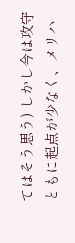てはそう思う) しかし今は攻守ともに起点が少なく、メリハ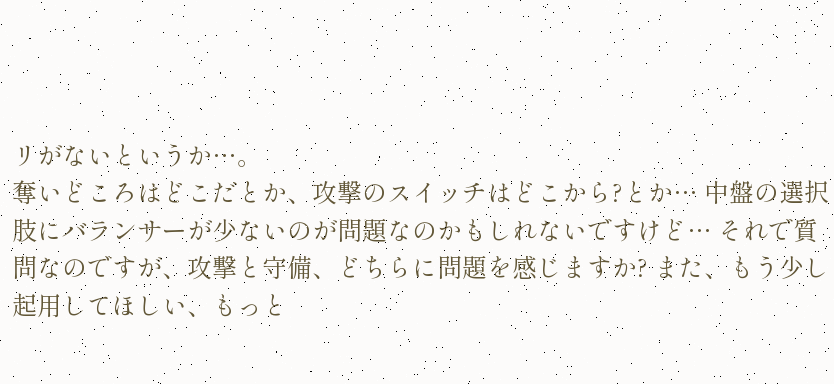リがないというか…。
奪いどころはどこだとか、攻撃のスイッチはどこから?とか… 中盤の選択肢にバランサーが少ないのが問題なのかもしれないですけど… それで質問なのですが、攻撃と守備、どちらに問題を感じますか? また、もう少し起用してほしい、もっと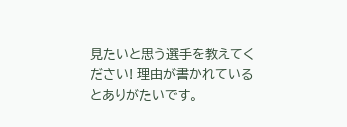見たいと思う選手を教えてください! 理由が書かれているとありがたいです。